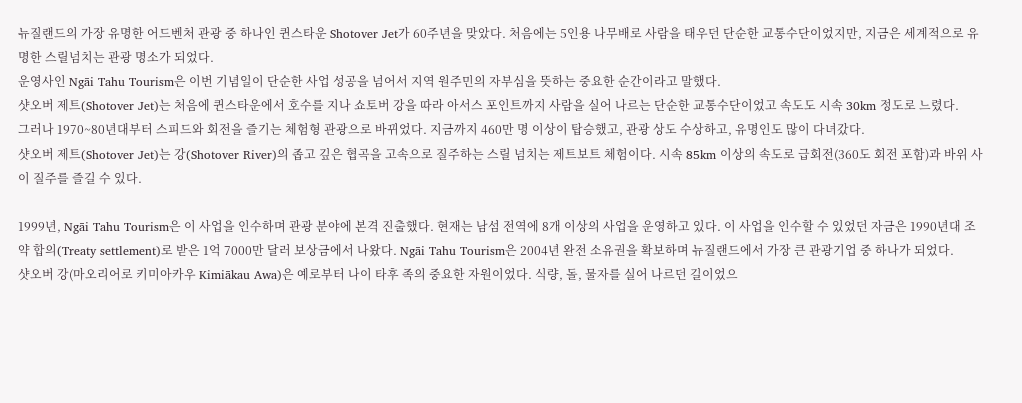뉴질랜드의 가장 유명한 어드벤처 관광 중 하나인 퀸스타운 Shotover Jet가 60주년을 맞았다. 처음에는 5인용 나무배로 사람을 태우던 단순한 교통수단이었지만, 지금은 세계적으로 유명한 스릴넘치는 관광 명소가 되었다.
운영사인 Ngāi Tahu Tourism은 이번 기념일이 단순한 사업 성공을 넘어서 지역 원주민의 자부심을 뜻하는 중요한 순간이라고 말했다.
샷오버 제트(Shotover Jet)는 처음에 퀸스타운에서 호수를 지나 쇼토버 강을 따라 아서스 포인트까지 사람을 실어 나르는 단순한 교통수단이었고 속도도 시속 30km 정도로 느렸다.
그러나 1970~80년대부터 스피드와 회전을 즐기는 체험형 관광으로 바뀌었다. 지금까지 460만 명 이상이 탑승했고, 관광 상도 수상하고, 유명인도 많이 다녀갔다.
샷오버 제트(Shotover Jet)는 강(Shotover River)의 좁고 깊은 협곡을 고속으로 질주하는 스릴 넘치는 제트보트 체험이다. 시속 85km 이상의 속도로 급회전(360도 회전 포함)과 바위 사이 질주를 즐길 수 있다.

1999년, Ngāi Tahu Tourism은 이 사업을 인수하며 관광 분야에 본격 진출했다. 현재는 남섬 전역에 8개 이상의 사업을 운영하고 있다. 이 사업을 인수할 수 있었던 자금은 1990년대 조약 합의(Treaty settlement)로 받은 1억 7000만 달러 보상금에서 나왔다. Ngāi Tahu Tourism은 2004년 완전 소유권을 확보하며 뉴질랜드에서 가장 큰 관광기업 중 하나가 되었다.
샷오버 강(마오리어로 키미아카우 Kimiākau Awa)은 예로부터 나이 타후 족의 중요한 자원이었다. 식량, 돌, 물자를 실어 나르던 길이었으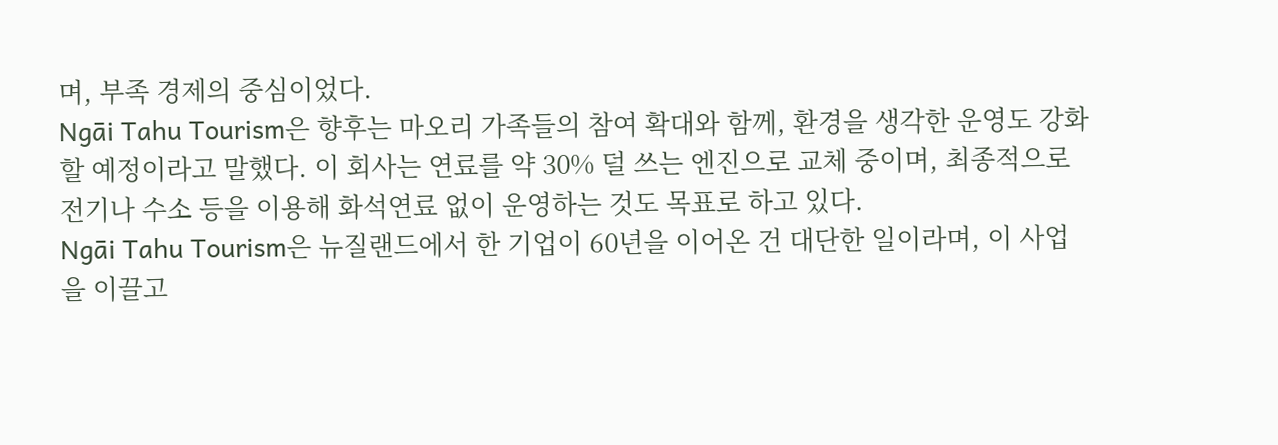며, 부족 경제의 중심이었다.
Ngāi Tahu Tourism은 향후는 마오리 가족들의 참여 확대와 함께, 환경을 생각한 운영도 강화할 예정이라고 말했다. 이 회사는 연료를 약 30% 덜 쓰는 엔진으로 교체 중이며, 최종적으로 전기나 수소 등을 이용해 화석연료 없이 운영하는 것도 목표로 하고 있다.
Ngāi Tahu Tourism은 뉴질랜드에서 한 기업이 60년을 이어온 건 대단한 일이라며, 이 사업을 이끌고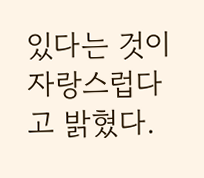있다는 것이 자랑스럽다고 밝혔다.